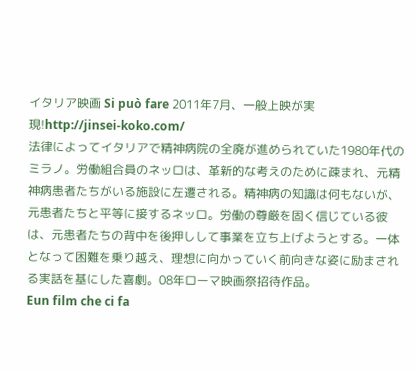イタリア映画 Si può fare 2011年7月、一般上映が実現!http://jinsei-koko.com/
法律によってイタリアで精神病院の全廃が進められていた1980年代のミラノ。労働組合員のネッロは、革新的な考えのために疎まれ、元精神病患者たちがいる施設に左遷される。精神病の知識は何もないが、元患者たちと平等に接するネッロ。労働の尊厳を固く信じている彼は、元患者たちの背中を後押しして事業を立ち上げようとする。一体となって困難を乗り越え、理想に向かっていく前向きな姿に励まされる実話を基にした喜劇。08年ローマ映画祭招待作品。
Eun film che ci fa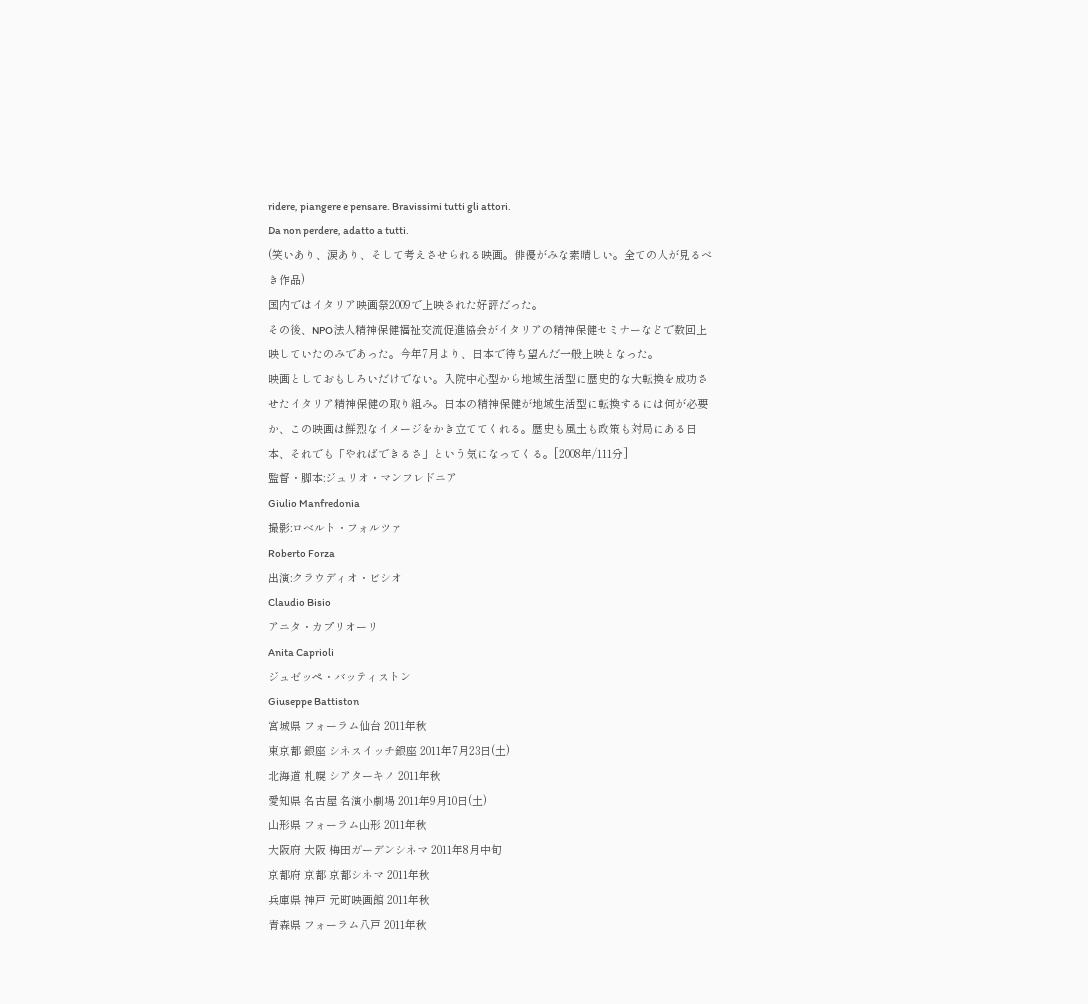ridere, piangere e pensare. Bravissimi tutti gli attori.
Da non perdere, adatto a tutti.
(笑いあり、涙あり、そして考えさせられる映画。俳優がみな素晴しい。全ての人が見るべき作品)
国内ではイタリア映画祭2009で上映された好評だった。
その後、NPO法人精神保健福祉交流促進協会がイタリアの精神保健セミナーなどで数回上映していたのみであった。今年7月より、日本で待ち望んだ一般上映となった。
映画としておもしろいだけでない。入院中心型から地域生活型に歴史的な大転換を成功させたイタリア精神保健の取り組み。日本の精神保健が地域生活型に転換するには何が必要か、この映画は鮮烈なイメージをかき立ててくれる。歴史も風土も政策も対局にある日本、それでも「やればできるさ」という気になってくる。[2008年/111分]
監督・脚本:ジュリオ・マンフレドニア
Giulio Manfredonia
撮影:ロベルト・フォルツァ
Roberto Forza
出演:クラウディオ・ビシオ
Claudio Bisio
アニタ・カプリオーリ
Anita Caprioli
ジュゼッペ・バッティストン
Giuseppe Battiston
宮城県 フォーラム仙台 2011年秋
東京都 銀座 シネスイッチ銀座 2011年7月23日(土)
北海道 札幌 シアターキノ 2011年秋
愛知県 名古屋 名演小劇場 2011年9月10日(土)
山形県 フォーラム山形 2011年秋
大阪府 大阪 梅田ガーデンシネマ 2011年8月中旬
京都府 京都 京都シネマ 2011年秋
兵庫県 神戸 元町映画館 2011年秋
青森県 フォーラム八戸 2011年秋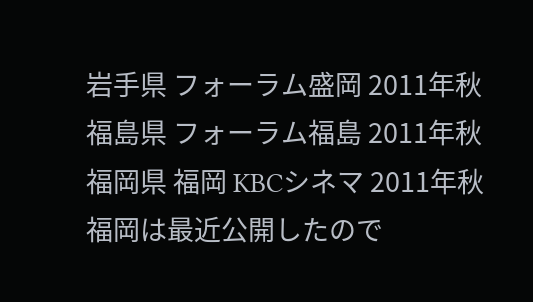岩手県 フォーラム盛岡 2011年秋
福島県 フォーラム福島 2011年秋
福岡県 福岡 KBCシネマ 2011年秋
福岡は最近公開したので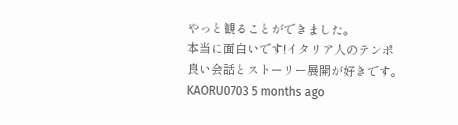やっと観ることができました。
本当に面白いです!イタリア人のテンポ良い会話とストーリー展開が好きです。
KAORU0703 5 months ago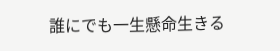誰にでも一生懸命生きる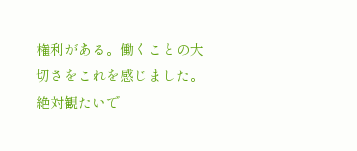権利がある。働くことの大切さをこれを感じました。絶対観たいで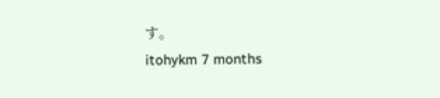す。
itohykm 7 months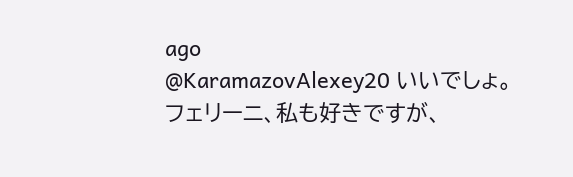ago
@KaramazovAlexey20 いいでしょ。フェリーニ、私も好きですが、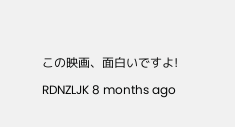この映画、面白いですよ!
RDNZLJK 8 months ago